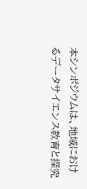本シンポジウムは、地域におけるデータサイエンス教育と探究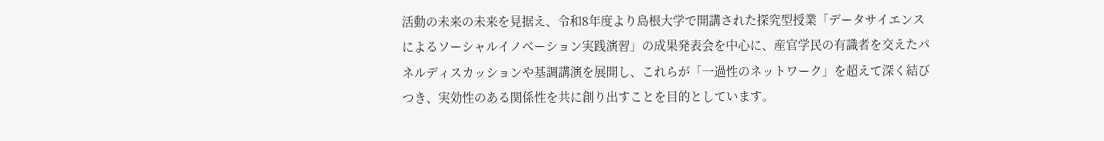活動の未来の未来を見据え、令和8年度より島根大学で開講された探究型授業「データサイエンスによるソーシャルイノベーション実践演習」の成果発表会を中心に、産官学民の有識者を交えたパネルディスカッションや基調講演を展開し、これらが「一過性のネットワーク」を超えて深く結びつき、実効性のある関係性を共に創り出すことを目的としています。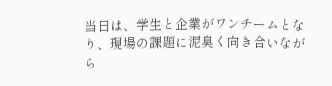当日は、学生と企業がワンチームとなり、現場の課題に泥臭く向き合いながら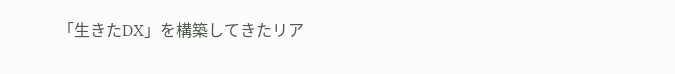「生きたDX」を構築してきたリア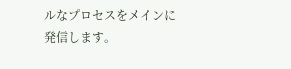ルなプロセスをメインに発信します。